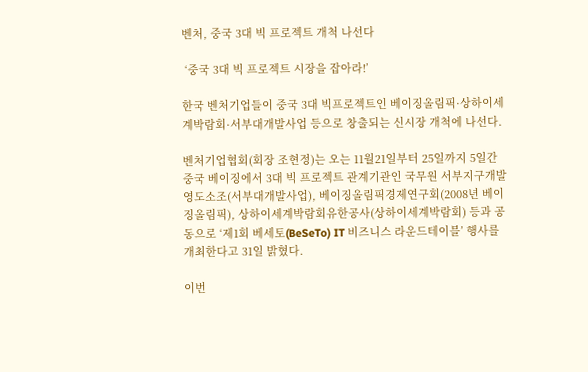벤처, 중국 3대 빅 프로젝트 개척 나선다

 ‘중국 3대 빅 프로젝트 시장을 잡아라!’

한국 벤처기업들이 중국 3대 빅프로젝트인 베이징올림픽·상하이세계박람회·서부대개발사업 등으로 창출되는 신시장 개척에 나선다.

벤처기업협회(회장 조현정)는 오는 11월21일부터 25일까지 5일간 중국 베이징에서 3대 빅 프로젝트 관계기관인 국무원 서부지구개발영도소조(서부대개발사업), 베이징올림픽경제연구회(2008년 베이징올림픽), 상하이세계박람회유한공사(상하이세계박람회) 등과 공동으로 ‘제1회 베세토(BeSeTo) IT 비즈니스 라운드테이블’ 행사를 개최한다고 31일 밝혔다.

이번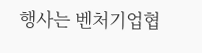행사는 벤처기업협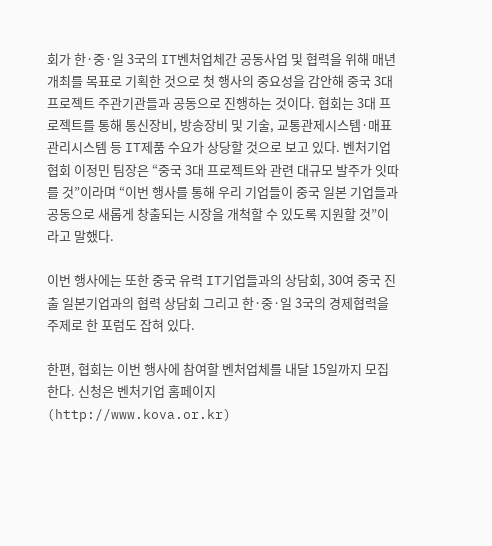회가 한·중·일 3국의 IT벤처업체간 공동사업 및 협력을 위해 매년 개최를 목표로 기획한 것으로 첫 행사의 중요성을 감안해 중국 3대 프로젝트 주관기관들과 공동으로 진행하는 것이다. 협회는 3대 프로젝트를 통해 통신장비, 방송장비 및 기술, 교통관제시스템·매표관리시스템 등 IT제품 수요가 상당할 것으로 보고 있다. 벤처기업협회 이정민 팀장은 “중국 3대 프로젝트와 관련 대규모 발주가 잇따를 것”이라며 “이번 행사를 통해 우리 기업들이 중국 일본 기업들과 공동으로 새롭게 창출되는 시장을 개척할 수 있도록 지원할 것”이라고 말했다.

이번 행사에는 또한 중국 유력 IT기업들과의 상담회, 30여 중국 진출 일본기업과의 협력 상담회 그리고 한·중·일 3국의 경제협력을 주제로 한 포럼도 잡혀 있다.

한편, 협회는 이번 행사에 참여할 벤처업체를 내달 15일까지 모집한다. 신청은 벤처기업 홈페이지(http://www.kova.or.kr)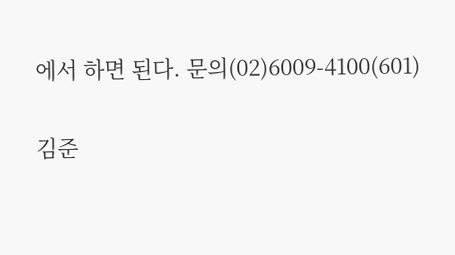에서 하면 된다. 문의(02)6009-4100(601)

김준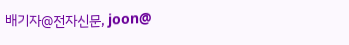배기자@전자신문, joon@